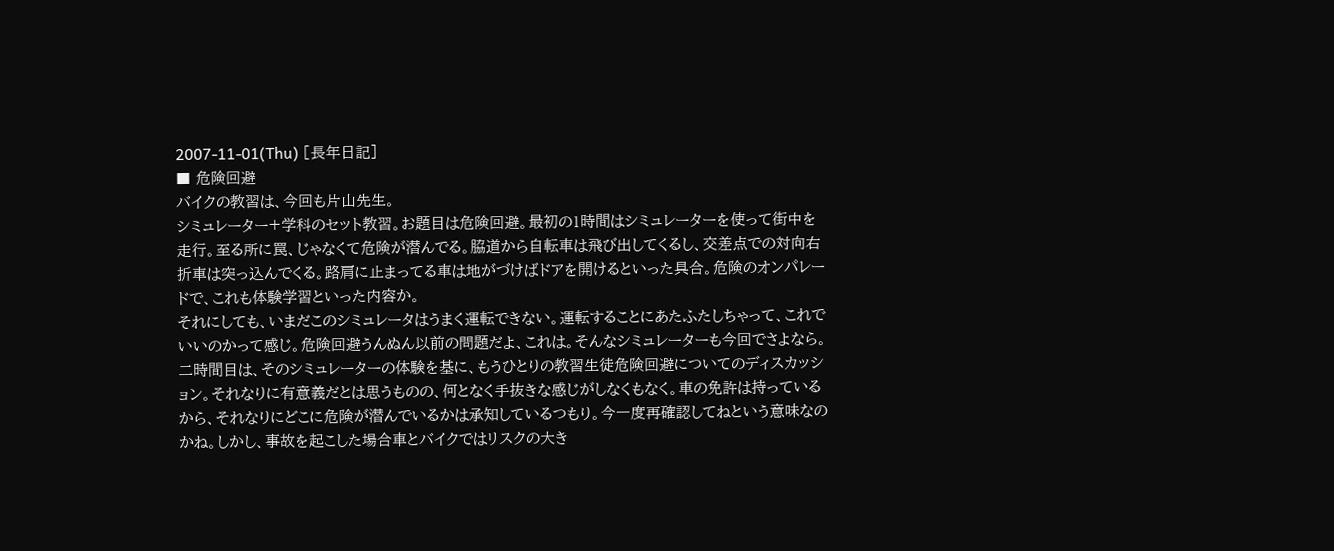2007-11-01(Thu) [長年日記]
■ 危険回避
バイクの教習は、今回も片山先生。
シミュレーター+学科のセット教習。お題目は危険回避。最初の1時間はシミュレーターを使って街中を走行。至る所に罠、じゃなくて危険が潜んでる。脇道から自転車は飛び出してくるし、交差点での対向右折車は突っ込んでくる。路肩に止まってる車は地がづけばドアを開けるといった具合。危険のオンパレードで、これも体験学習といった内容か。
それにしても、いまだこのシミュレータはうまく運転できない。運転することにあたふたしちゃって、これでいいのかって感じ。危険回避うんぬん以前の問題だよ、これは。そんなシミュレーターも今回でさよなら。
二時間目は、そのシミュレーターの体験を基に、もうひとりの教習生徒危険回避についてのディスカッション。それなりに有意義だとは思うものの、何となく手抜きな感じがしなくもなく。車の免許は持っているから、それなりにどこに危険が潜んでいるかは承知しているつもり。今一度再確認してねという意味なのかね。しかし、事故を起こした場合車とバイクではリスクの大き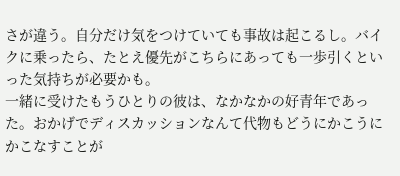さが違う。自分だけ気をつけていても事故は起こるし。バイクに乗ったら、たとえ優先がこちらにあっても一歩引くといった気持ちが必要かも。
一緒に受けたもうひとりの彼は、なかなかの好青年であった。おかげでディスカッションなんて代物もどうにかこうにかこなすことが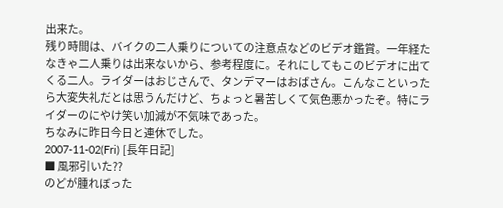出来た。
残り時間は、バイクの二人乗りについての注意点などのビデオ鑑賞。一年経たなきゃ二人乗りは出来ないから、参考程度に。それにしてもこのビデオに出てくる二人。ライダーはおじさんで、タンデマーはおばさん。こんなこといったら大変失礼だとは思うんだけど、ちょっと暑苦しくて気色悪かったぞ。特にライダーのにやけ笑い加減が不気味であった。
ちなみに昨日今日と連休でした。
2007-11-02(Fri) [長年日記]
■ 風邪引いた??
のどが腫れぼった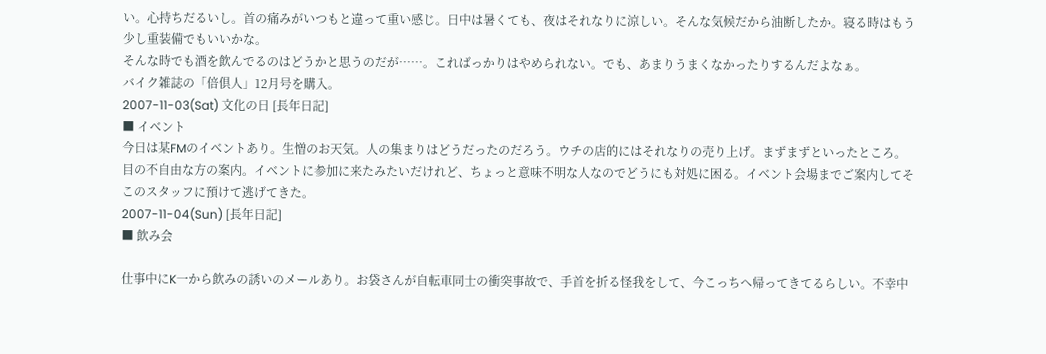い。心持ちだるいし。首の痛みがいつもと違って重い感じ。日中は暑くても、夜はそれなりに涼しい。そんな気候だから油断したか。寝る時はもう少し重装備でもいいかな。
そんな時でも酒を飲んでるのはどうかと思うのだが……。こればっかりはやめられない。でも、あまりうまくなかったりするんだよなぁ。
バイク雑誌の「倍倶人」12月号を購入。
2007-11-03(Sat) 文化の日 [長年日記]
■ イベント
今日は某FMのイベントあり。生憎のお天気。人の集まりはどうだったのだろう。ウチの店的にはそれなりの売り上げ。まずまずといったところ。
目の不自由な方の案内。イベントに参加に来たみたいだけれど、ちょっと意味不明な人なのでどうにも対処に困る。イベント会場までご案内してそこのスタッフに預けて逃げてきた。
2007-11-04(Sun) [長年日記]
■ 飲み会

仕事中にK一から飲みの誘いのメールあり。お袋さんが自転車同士の衝突事故で、手首を折る怪我をして、今こっちへ帰ってきてるらしい。不幸中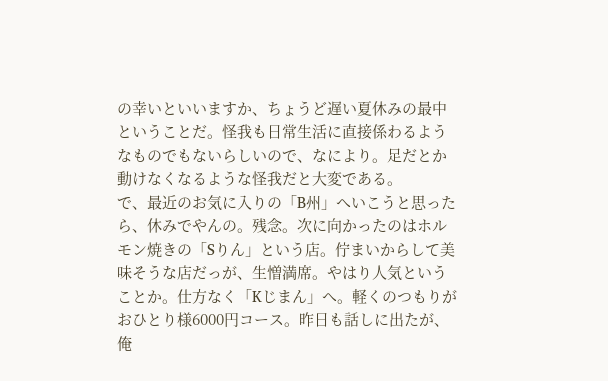の幸いといいますか、ちょうど遅い夏休みの最中ということだ。怪我も日常生活に直接係わるようなものでもないらしいので、なにより。足だとか動けなくなるような怪我だと大変である。
で、最近のお気に入りの「B州」へいこうと思ったら、休みでやんの。残念。次に向かったのはホルモン焼きの「Sりん」という店。佇まいからして美味そうな店だっが、生憎満席。やはり人気ということか。仕方なく「Kじまん」へ。軽くのつもりがおひとり様6000円コース。昨日も話しに出たが、俺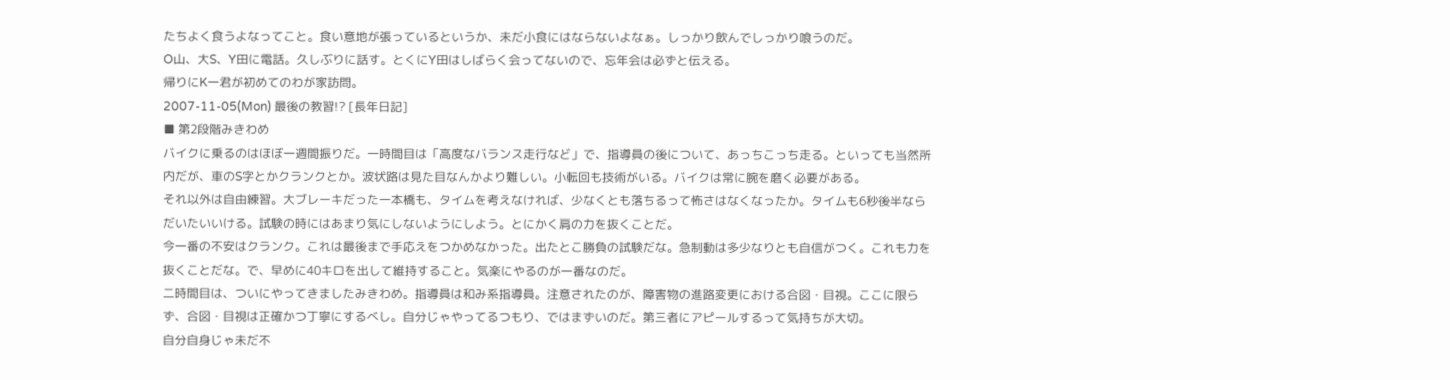たちよく食うよなってこと。食い意地が張っているというか、未だ小食にはならないよなぁ。しっかり飲んでしっかり喰うのだ。
O山、大S、Y田に電話。久しぶりに話す。とくにY田はしばらく会ってないので、忘年会は必ずと伝える。
帰りにK一君が初めてのわが家訪問。
2007-11-05(Mon) 最後の教習!? [長年日記]
■ 第2段階みきわめ
バイクに乗るのはほぼ一週間振りだ。一時間目は「高度なバランス走行など」で、指導員の後について、あっちこっち走る。といっても当然所内だが、車のS字とかクランクとか。波状路は見た目なんかより難しい。小転回も技術がいる。バイクは常に腕を磨く必要がある。
それ以外は自由練習。大ブレーキだった一本橋も、タイムを考えなければ、少なくとも落ちるって怖さはなくなったか。タイムも6秒後半ならだいたいいける。試験の時にはあまり気にしないようにしよう。とにかく肩の力を抜くことだ。
今一番の不安はクランク。これは最後まで手応えをつかめなかった。出たとこ勝負の試験だな。急制動は多少なりとも自信がつく。これも力を抜くことだな。で、早めに40キロを出して維持すること。気楽にやるのが一番なのだ。
二時間目は、ついにやってきましたみきわめ。指導員は和み系指導員。注意されたのが、障害物の進路変更における合図・目視。ここに限らず、合図・目視は正確かつ丁寧にするべし。自分じゃやってるつもり、ではまずいのだ。第三者にアピールするって気持ちが大切。
自分自身じゃ未だ不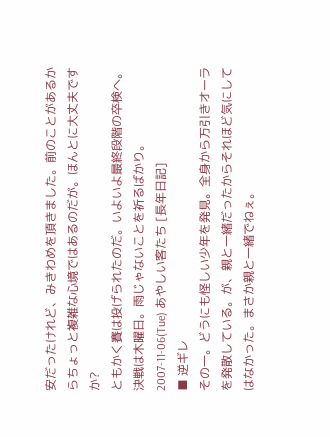安だったけれど、みきわめを頂きました。前のことがあるからちょっと複雑な心境ではあるのだが。ほんとに大丈夫ですか?
ともかく賽は投げられたのだ。いよいよ最終段階の卒検へ。決戦は木曜日。雨じゃないことを祈るばかり。
2007-11-06(Tue) あやしい客たち [長年日記]
■ 逆ギレ
その一。どうにも怪しい少年を発見。全身から万引きオーラを発散している。が、親と一緒だったからそれほど気にしてはなかった。まさか親と一緒でねぇ。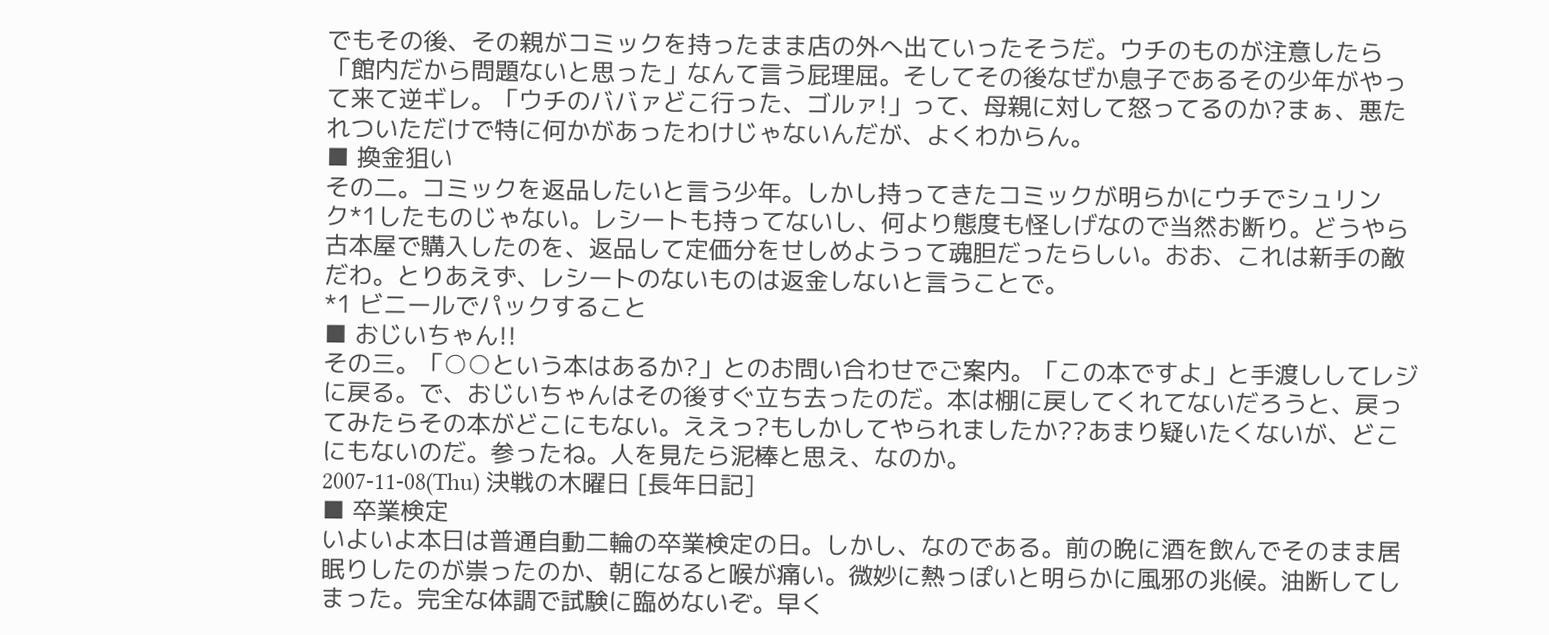でもその後、その親がコミックを持ったまま店の外へ出ていったそうだ。ウチのものが注意したら「館内だから問題ないと思った」なんて言う屁理屈。そしてその後なぜか息子であるその少年がやって来て逆ギレ。「ウチのババァどこ行った、ゴルァ!」って、母親に対して怒ってるのか?まぁ、悪たれついただけで特に何かがあったわけじゃないんだが、よくわからん。
■ 換金狙い
その二。コミックを返品したいと言う少年。しかし持ってきたコミックが明らかにウチでシュリンク*1したものじゃない。レシートも持ってないし、何より態度も怪しげなので当然お断り。どうやら古本屋で購入したのを、返品して定価分をせしめようって魂胆だったらしい。おお、これは新手の敵だわ。とりあえず、レシートのないものは返金しないと言うことで。
*1 ビニールでパックすること
■ おじいちゃん!!
その三。「○○という本はあるか?」とのお問い合わせでご案内。「この本ですよ」と手渡ししてレジに戻る。で、おじいちゃんはその後すぐ立ち去ったのだ。本は棚に戻してくれてないだろうと、戻ってみたらその本がどこにもない。ええっ?もしかしてやられましたか??あまり疑いたくないが、どこにもないのだ。参ったね。人を見たら泥棒と思え、なのか。
2007-11-08(Thu) 決戦の木曜日 [長年日記]
■ 卒業検定
いよいよ本日は普通自動二輪の卒業検定の日。しかし、なのである。前の晩に酒を飲んでそのまま居眠りしたのが祟ったのか、朝になると喉が痛い。微妙に熱っぽいと明らかに風邪の兆候。油断してしまった。完全な体調で試験に臨めないぞ。早く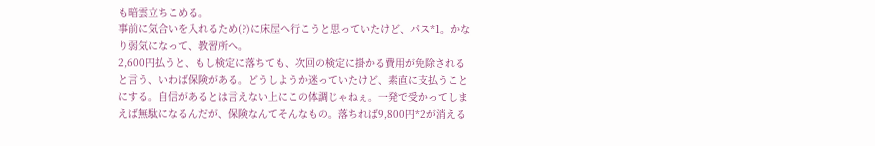も暗雲立ちこめる。
事前に気合いを入れるため(?)に床屋へ行こうと思っていたけど、パス*1。かなり弱気になって、教習所へ。
2,600円払うと、もし検定に落ちても、次回の検定に掛かる費用が免除されると言う、いわば保険がある。どうしようか迷っていたけど、素直に支払うことにする。自信があるとは言えない上にこの体調じゃねぇ。一発で受かってしまえば無駄になるんだが、保険なんてそんなもの。落ちれば9,800円*2が消える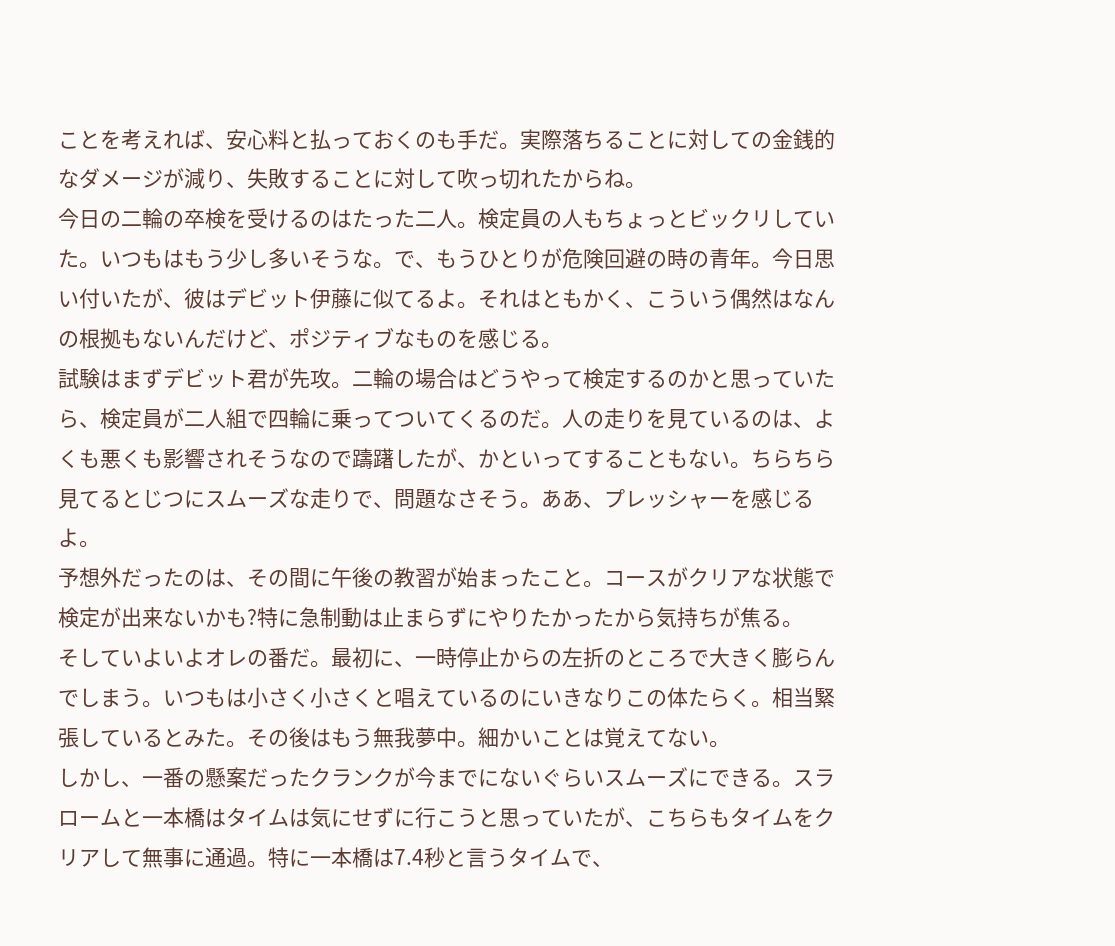ことを考えれば、安心料と払っておくのも手だ。実際落ちることに対しての金銭的なダメージが減り、失敗することに対して吹っ切れたからね。
今日の二輪の卒検を受けるのはたった二人。検定員の人もちょっとビックリしていた。いつもはもう少し多いそうな。で、もうひとりが危険回避の時の青年。今日思い付いたが、彼はデビット伊藤に似てるよ。それはともかく、こういう偶然はなんの根拠もないんだけど、ポジティブなものを感じる。
試験はまずデビット君が先攻。二輪の場合はどうやって検定するのかと思っていたら、検定員が二人組で四輪に乗ってついてくるのだ。人の走りを見ているのは、よくも悪くも影響されそうなので躊躇したが、かといってすることもない。ちらちら見てるとじつにスムーズな走りで、問題なさそう。ああ、プレッシャーを感じるよ。
予想外だったのは、その間に午後の教習が始まったこと。コースがクリアな状態で検定が出来ないかも?特に急制動は止まらずにやりたかったから気持ちが焦る。
そしていよいよオレの番だ。最初に、一時停止からの左折のところで大きく膨らんでしまう。いつもは小さく小さくと唱えているのにいきなりこの体たらく。相当緊張しているとみた。その後はもう無我夢中。細かいことは覚えてない。
しかし、一番の懸案だったクランクが今までにないぐらいスムーズにできる。スラロームと一本橋はタイムは気にせずに行こうと思っていたが、こちらもタイムをクリアして無事に通過。特に一本橋は7.4秒と言うタイムで、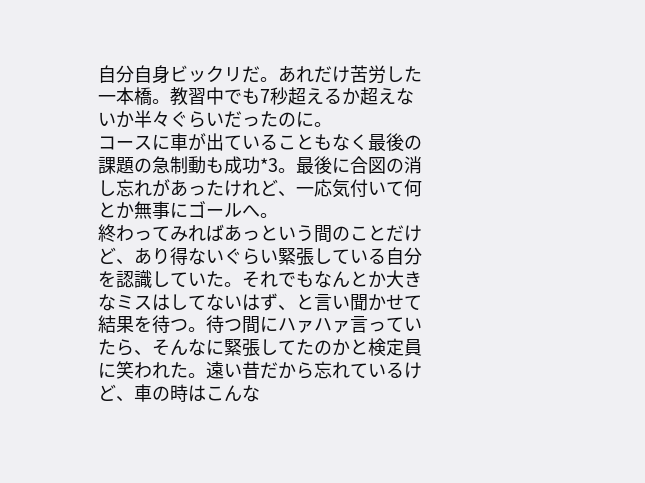自分自身ビックリだ。あれだけ苦労した一本橋。教習中でも7秒超えるか超えないか半々ぐらいだったのに。
コースに車が出ていることもなく最後の課題の急制動も成功*3。最後に合図の消し忘れがあったけれど、一応気付いて何とか無事にゴールへ。
終わってみればあっという間のことだけど、あり得ないぐらい緊張している自分を認識していた。それでもなんとか大きなミスはしてないはず、と言い聞かせて結果を待つ。待つ間にハァハァ言っていたら、そんなに緊張してたのかと検定員に笑われた。遠い昔だから忘れているけど、車の時はこんな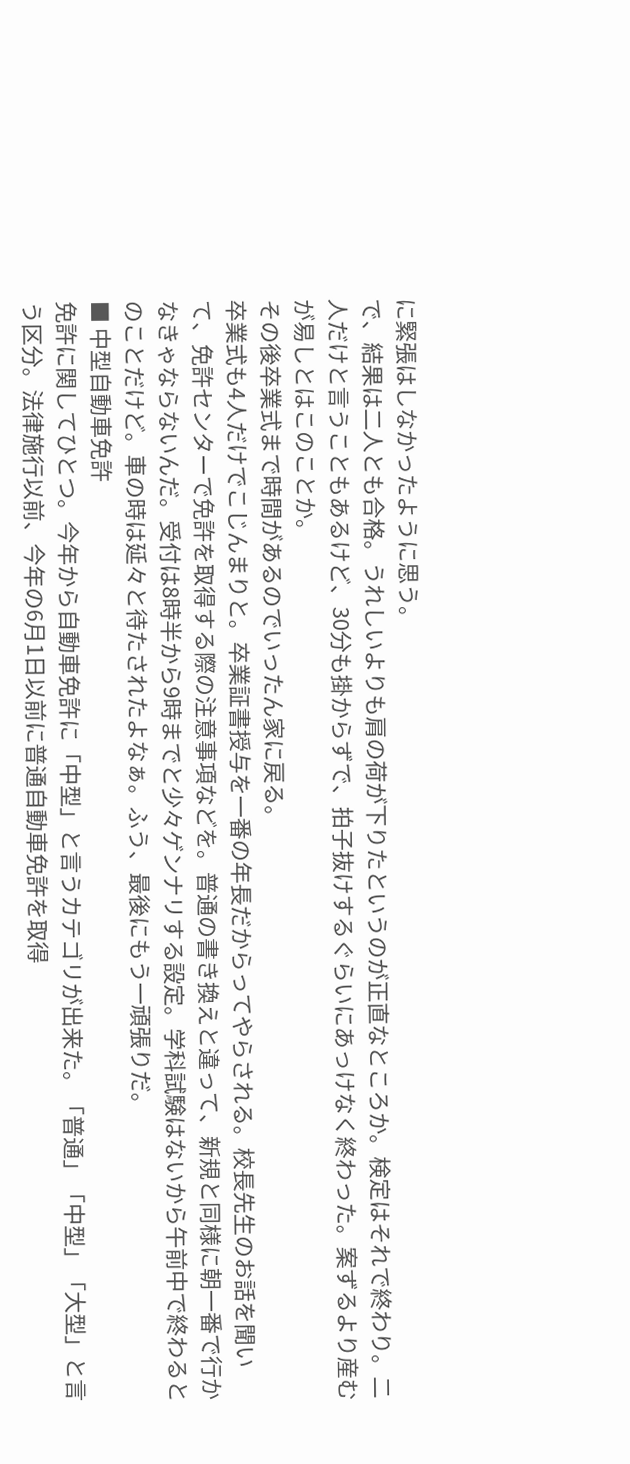に緊張はしなかったように思う。
で、結果は二人とも合格。うれしいよりも肩の荷が下りたというのが正直なところか。検定はそれで終わり。二人だけと言うこともあるけど、30分も掛からずで、拍子抜けするぐらいにあっけなく終わった。案ずるより産むが易しとはこのことか。
その後卒業式まで時間があるのでいったん家に戻る。
卒業式も4人だけでこじんまりと。卒業証書授与を一番の年長だからってやらされる。校長先生のお話を聞いて、免許センターで免許を取得する際の注意事項などを。普通の書き換えと違って、新規と同様に朝一番で行かなきゃならないんだ。受付は8時半から9時までと少々ゲンナリする設定。学科試験はないから午前中で終わるとのことだけど。車の時は延々と待たされたよなぁ。ふう、最後にもう一頑張りだ。
■ 中型自動車免許
免許に関してひとつ。今年から自動車免許に「中型」と言うカテゴリが出来た。「普通」「中型」「大型」と言う区分。法律施行以前、今年の6月1日以前に普通自動車免許を取得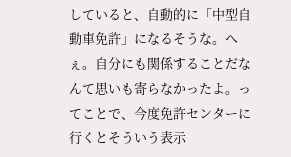していると、自動的に「中型自動車免許」になるそうな。へぇ。自分にも関係することだなんて思いも寄らなかったよ。ってことで、今度免許センターに行くとそういう表示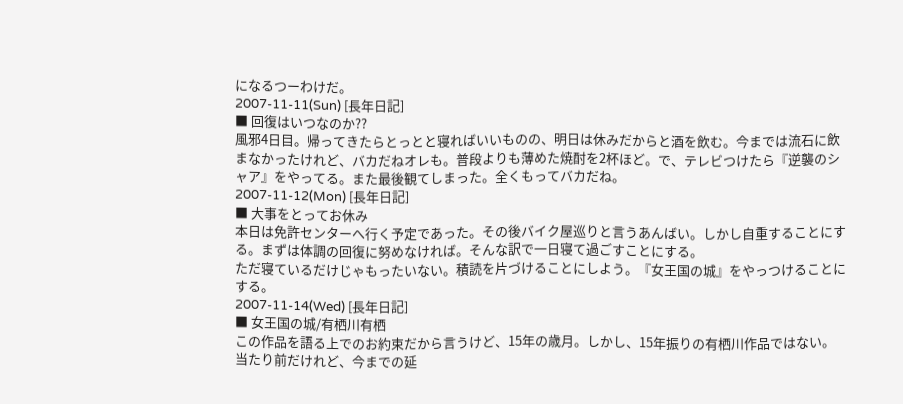になるつーわけだ。
2007-11-11(Sun) [長年日記]
■ 回復はいつなのか??
風邪4日目。帰ってきたらとっとと寝ればいいものの、明日は休みだからと酒を飲む。今までは流石に飲まなかったけれど、バカだねオレも。普段よりも薄めた焼酎を2杯ほど。で、テレビつけたら『逆襲のシャア』をやってる。また最後観てしまった。全くもってバカだね。
2007-11-12(Mon) [長年日記]
■ 大事をとってお休み
本日は免許センターへ行く予定であった。その後バイク屋巡りと言うあんばい。しかし自重することにする。まずは体調の回復に努めなければ。そんな訳で一日寝て過ごすことにする。
ただ寝ているだけじゃもったいない。積読を片づけることにしよう。『女王国の城』をやっつけることにする。
2007-11-14(Wed) [長年日記]
■ 女王国の城/有栖川有栖
この作品を語る上でのお約束だから言うけど、15年の歳月。しかし、15年振りの有栖川作品ではない。当たり前だけれど、今までの延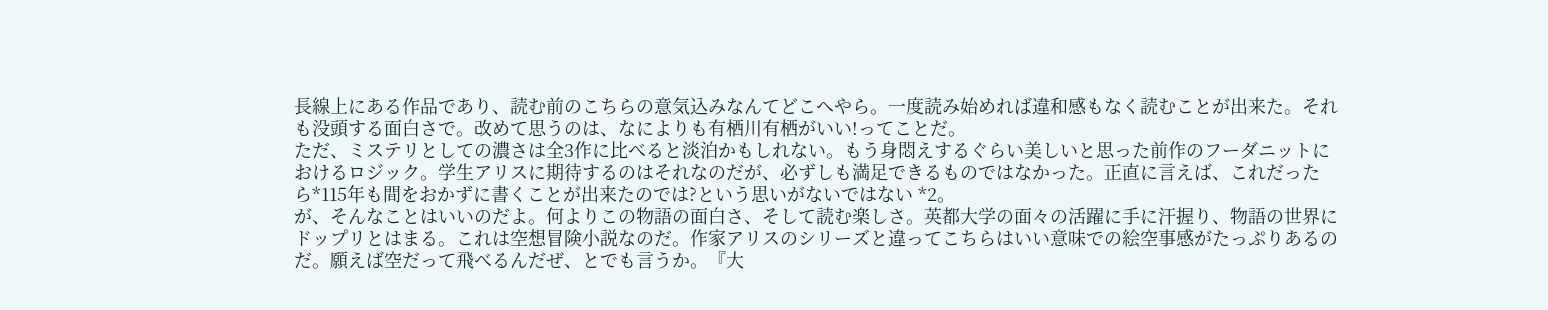長線上にある作品であり、読む前のこちらの意気込みなんてどこへやら。一度読み始めれば違和感もなく読むことが出来た。それも没頭する面白さで。改めて思うのは、なによりも有栖川有栖がいい!ってことだ。
ただ、ミステリとしての濃さは全3作に比べると淡泊かもしれない。もう身悶えするぐらい美しいと思った前作のフーダニットにおけるロジック。学生アリスに期待するのはそれなのだが、必ずしも満足できるものではなかった。正直に言えば、これだったら*115年も間をおかずに書くことが出来たのでは?という思いがないではない *2。
が、そんなことはいいのだよ。何よりこの物語の面白さ、そして読む楽しさ。英都大学の面々の活躍に手に汗握り、物語の世界にドップリとはまる。これは空想冒険小説なのだ。作家アリスのシリーズと違ってこちらはいい意味での絵空事感がたっぷりあるのだ。願えば空だって飛べるんだぜ、とでも言うか。『大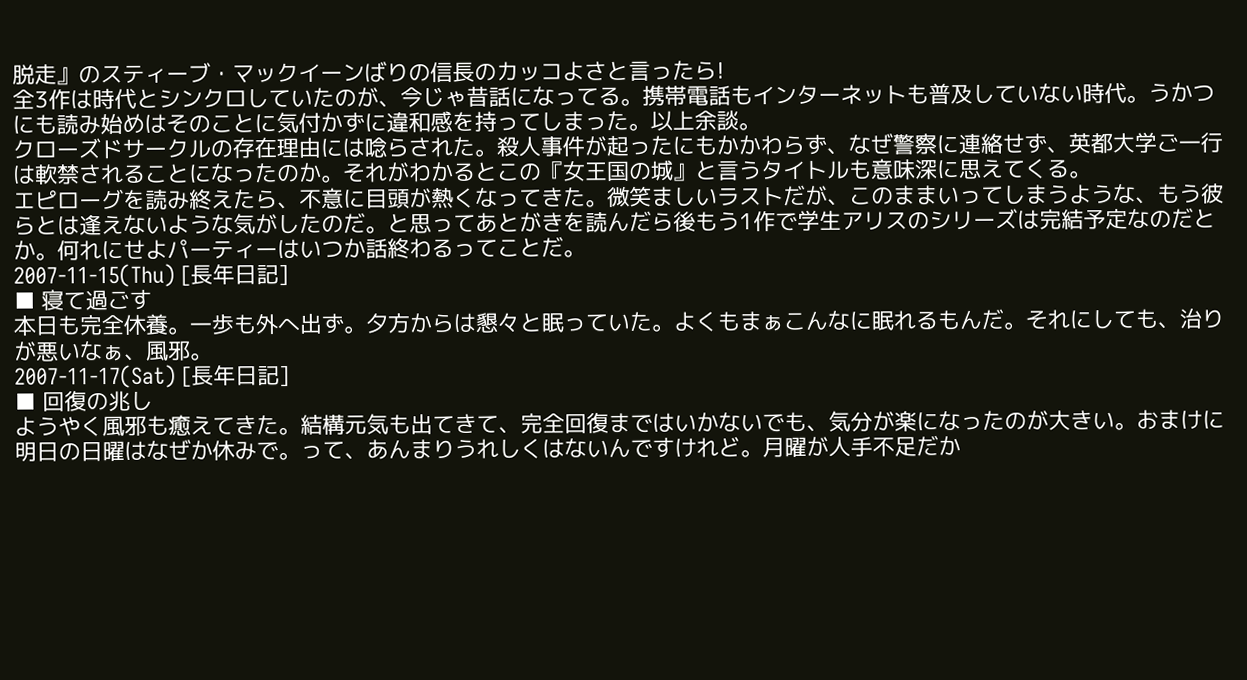脱走』のスティーブ・マックイーンばりの信長のカッコよさと言ったら!
全3作は時代とシンクロしていたのが、今じゃ昔話になってる。携帯電話もインターネットも普及していない時代。うかつにも読み始めはそのことに気付かずに違和感を持ってしまった。以上余談。
クローズドサークルの存在理由には唸らされた。殺人事件が起ったにもかかわらず、なぜ警察に連絡せず、英都大学ご一行は軟禁されることになったのか。それがわかるとこの『女王国の城』と言うタイトルも意味深に思えてくる。
エピローグを読み終えたら、不意に目頭が熱くなってきた。微笑ましいラストだが、このままいってしまうような、もう彼らとは逢えないような気がしたのだ。と思ってあとがきを読んだら後もう1作で学生アリスのシリーズは完結予定なのだとか。何れにせよパーティーはいつか話終わるってことだ。
2007-11-15(Thu) [長年日記]
■ 寝て過ごす
本日も完全休養。一歩も外へ出ず。夕方からは懇々と眠っていた。よくもまぁこんなに眠れるもんだ。それにしても、治りが悪いなぁ、風邪。
2007-11-17(Sat) [長年日記]
■ 回復の兆し
ようやく風邪も癒えてきた。結構元気も出てきて、完全回復まではいかないでも、気分が楽になったのが大きい。おまけに明日の日曜はなぜか休みで。って、あんまりうれしくはないんですけれど。月曜が人手不足だか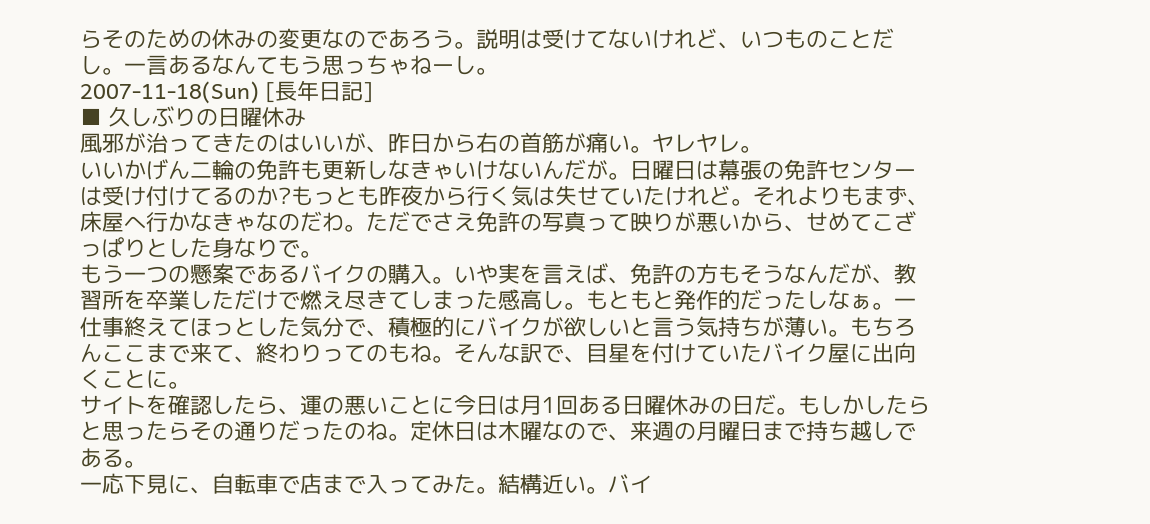らそのための休みの変更なのであろう。説明は受けてないけれど、いつものことだし。一言あるなんてもう思っちゃねーし。
2007-11-18(Sun) [長年日記]
■ 久しぶりの日曜休み
風邪が治ってきたのはいいが、昨日から右の首筋が痛い。ヤレヤレ。
いいかげん二輪の免許も更新しなきゃいけないんだが。日曜日は幕張の免許センターは受け付けてるのか?もっとも昨夜から行く気は失せていたけれど。それよりもまず、床屋へ行かなきゃなのだわ。ただでさえ免許の写真って映りが悪いから、せめてこざっぱりとした身なりで。
もう一つの懸案であるバイクの購入。いや実を言えば、免許の方もそうなんだが、教習所を卒業しただけで燃え尽きてしまった感高し。もともと発作的だったしなぁ。一仕事終えてほっとした気分で、積極的にバイクが欲しいと言う気持ちが薄い。もちろんここまで来て、終わりってのもね。そんな訳で、目星を付けていたバイク屋に出向くことに。
サイトを確認したら、運の悪いことに今日は月1回ある日曜休みの日だ。もしかしたらと思ったらその通りだったのね。定休日は木曜なので、来週の月曜日まで持ち越しである。
一応下見に、自転車で店まで入ってみた。結構近い。バイ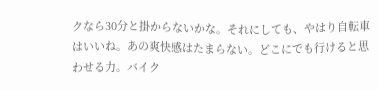クなら30分と掛からないかな。それにしても、やはり自転車はいいね。あの爽快感はたまらない。どこにでも行けると思わせる力。バイク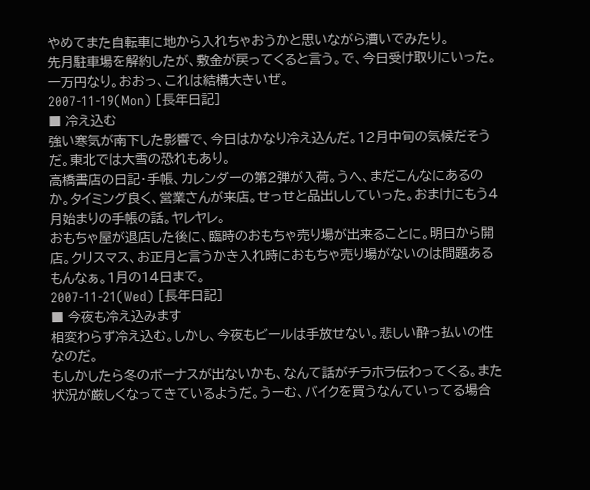やめてまた自転車に地から入れちゃおうかと思いながら漕いでみたり。
先月駐車場を解約したが、敷金が戻ってくると言う。で、今日受け取りにいった。一万円なり。おおっ、これは結構大きいぜ。
2007-11-19(Mon) [長年日記]
■ 冷え込む
強い寒気が南下した影響で、今日はかなり冷え込んだ。12月中旬の気候だそうだ。東北では大雪の恐れもあり。
高橋書店の日記・手帳、カレンダーの第2弾が入荷。うへ、まだこんなにあるのか。タイミング良く、営業さんが来店。せっせと品出ししていった。おまけにもう4月始まりの手帳の話。ヤレヤレ。
おもちゃ屋が退店した後に、臨時のおもちゃ売り場が出来ることに。明日から開店。クリスマス、お正月と言うかき入れ時におもちゃ売り場がないのは問題あるもんなぁ。1月の14日まで。
2007-11-21(Wed) [長年日記]
■ 今夜も冷え込みます
相変わらず冷え込む。しかし、今夜もビールは手放せない。悲しい酔っ払いの性なのだ。
もしかしたら冬のボーナスが出ないかも、なんて話がチラホラ伝わってくる。また状況が厳しくなってきているようだ。うーむ、バイクを買うなんていってる場合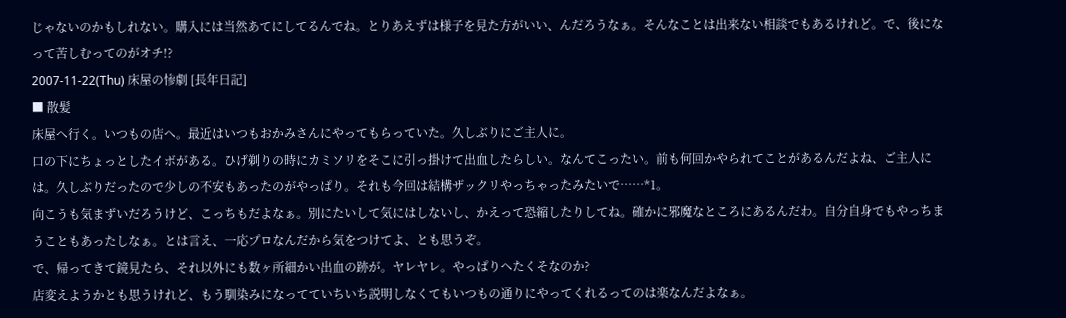じゃないのかもしれない。購入には当然あてにしてるんでね。とりあえずは様子を見た方がいい、んだろうなぁ。そんなことは出来ない相談でもあるけれど。で、後になって苦しむってのがオチ!?
2007-11-22(Thu) 床屋の惨劇 [長年日記]
■ 散髪
床屋へ行く。いつもの店へ。最近はいつもおかみさんにやってもらっていた。久しぶりにご主人に。
口の下にちょっとしたイボがある。ひげ剃りの時にカミソリをそこに引っ掛けて出血したらしい。なんてこったい。前も何回かやられてことがあるんだよね、ご主人には。久しぶりだったので少しの不安もあったのがやっぱり。それも今回は結構ザックリやっちゃったみたいで……*1。
向こうも気まずいだろうけど、こっちもだよなぁ。別にたいして気にはしないし、かえって恐縮したりしてね。確かに邪魔なところにあるんだわ。自分自身でもやっちまうこともあったしなぁ。とは言え、一応プロなんだから気をつけてよ、とも思うぞ。
で、帰ってきて鏡見たら、それ以外にも数ヶ所細かい出血の跡が。ヤレヤレ。やっぱりへたくそなのか?
店変えようかとも思うけれど、もう馴染みになってていちいち説明しなくてもいつもの通りにやってくれるってのは楽なんだよなぁ。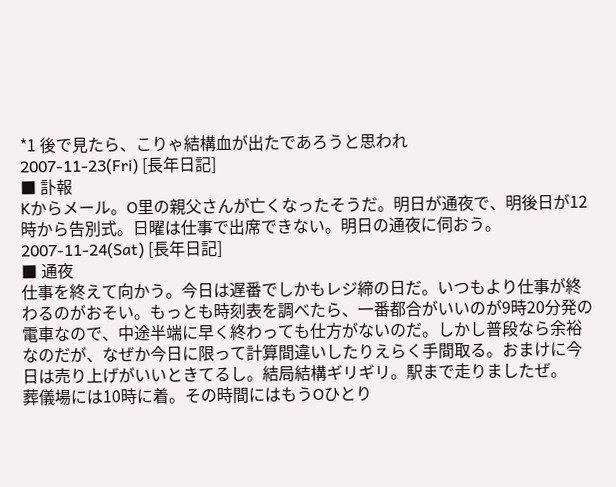*1 後で見たら、こりゃ結構血が出たであろうと思われ
2007-11-23(Fri) [長年日記]
■ 訃報
Kからメール。O里の親父さんが亡くなったそうだ。明日が通夜で、明後日が12時から告別式。日曜は仕事で出席できない。明日の通夜に伺おう。
2007-11-24(Sat) [長年日記]
■ 通夜
仕事を終えて向かう。今日は遅番でしかもレジ締の日だ。いつもより仕事が終わるのがおそい。もっとも時刻表を調べたら、一番都合がいいのが9時20分発の電車なので、中途半端に早く終わっても仕方がないのだ。しかし普段なら余裕なのだが、なぜか今日に限って計算間違いしたりえらく手間取る。おまけに今日は売り上げがいいときてるし。結局結構ギリギリ。駅まで走りましたぜ。
葬儀場には10時に着。その時間にはもうOひとり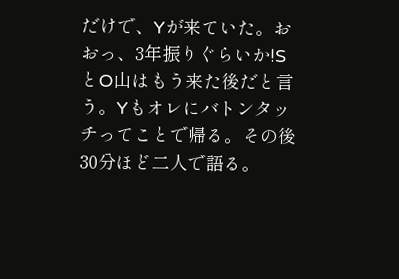だけで、Yが来ていた。おおっ、3年振りぐらいか!SとO山はもう来た後だと言う。Yもオレにバトンタッチってことで帰る。その後30分ほど二人で語る。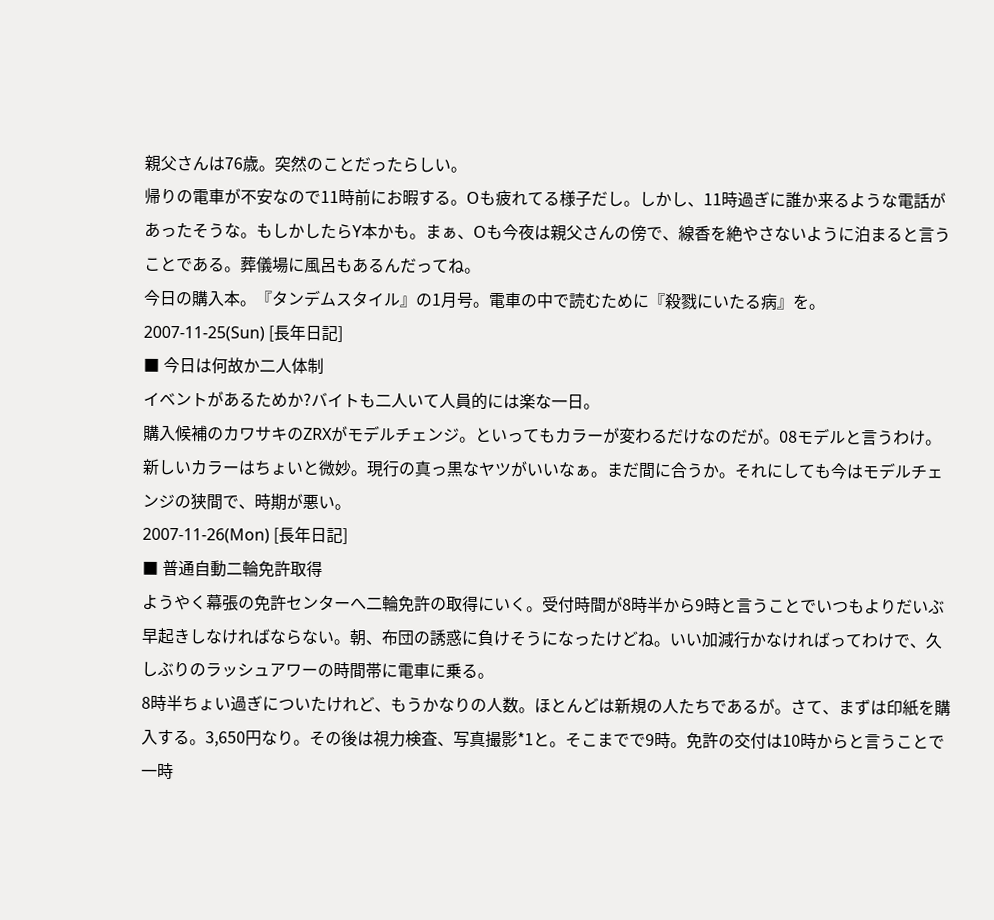親父さんは76歳。突然のことだったらしい。
帰りの電車が不安なので11時前にお暇する。Oも疲れてる様子だし。しかし、11時過ぎに誰か来るような電話があったそうな。もしかしたらY本かも。まぁ、Oも今夜は親父さんの傍で、線香を絶やさないように泊まると言うことである。葬儀場に風呂もあるんだってね。
今日の購入本。『タンデムスタイル』の1月号。電車の中で読むために『殺戮にいたる病』を。
2007-11-25(Sun) [長年日記]
■ 今日は何故か二人体制
イベントがあるためか?バイトも二人いて人員的には楽な一日。
購入候補のカワサキのZRXがモデルチェンジ。といってもカラーが変わるだけなのだが。08モデルと言うわけ。新しいカラーはちょいと微妙。現行の真っ黒なヤツがいいなぁ。まだ間に合うか。それにしても今はモデルチェンジの狭間で、時期が悪い。
2007-11-26(Mon) [長年日記]
■ 普通自動二輪免許取得
ようやく幕張の免許センターへ二輪免許の取得にいく。受付時間が8時半から9時と言うことでいつもよりだいぶ早起きしなければならない。朝、布団の誘惑に負けそうになったけどね。いい加減行かなければってわけで、久しぶりのラッシュアワーの時間帯に電車に乗る。
8時半ちょい過ぎについたけれど、もうかなりの人数。ほとんどは新規の人たちであるが。さて、まずは印紙を購入する。3,650円なり。その後は視力検査、写真撮影*1と。そこまでで9時。免許の交付は10時からと言うことで一時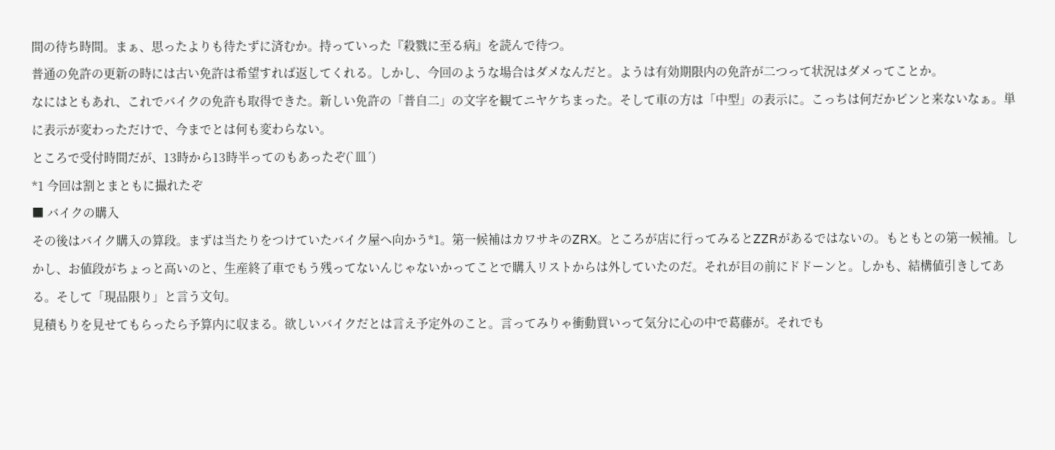間の待ち時間。まぁ、思ったよりも待たずに済むか。持っていった『殺戮に至る病』を読んで待つ。
普通の免許の更新の時には古い免許は希望すれば返してくれる。しかし、今回のような場合はダメなんだと。ようは有効期限内の免許が二つって状況はダメってことか。
なにはともあれ、これでバイクの免許も取得できた。新しい免許の「普自二」の文字を観てニヤケちまった。そして車の方は「中型」の表示に。こっちは何だかピンと来ないなぁ。単に表示が変わっただけで、今までとは何も変わらない。
ところで受付時間だが、13時から13時半ってのもあったぞ(`皿´)
*1 今回は割とまともに撮れたぞ
■ バイクの購入
その後はバイク購入の算段。まずは当たりをつけていたバイク屋へ向かう*1。第一候補はカワサキのZRX。ところが店に行ってみるとZZRがあるではないの。もともとの第一候補。しかし、お値段がちょっと高いのと、生産終了車でもう残ってないんじゃないかってことで購入リストからは外していたのだ。それが目の前にドドーンと。しかも、結構値引きしてある。そして「現品限り」と言う文句。
見積もりを見せてもらったら予算内に収まる。欲しいバイクだとは言え予定外のこと。言ってみりゃ衝動買いって気分に心の中で葛藤が。それでも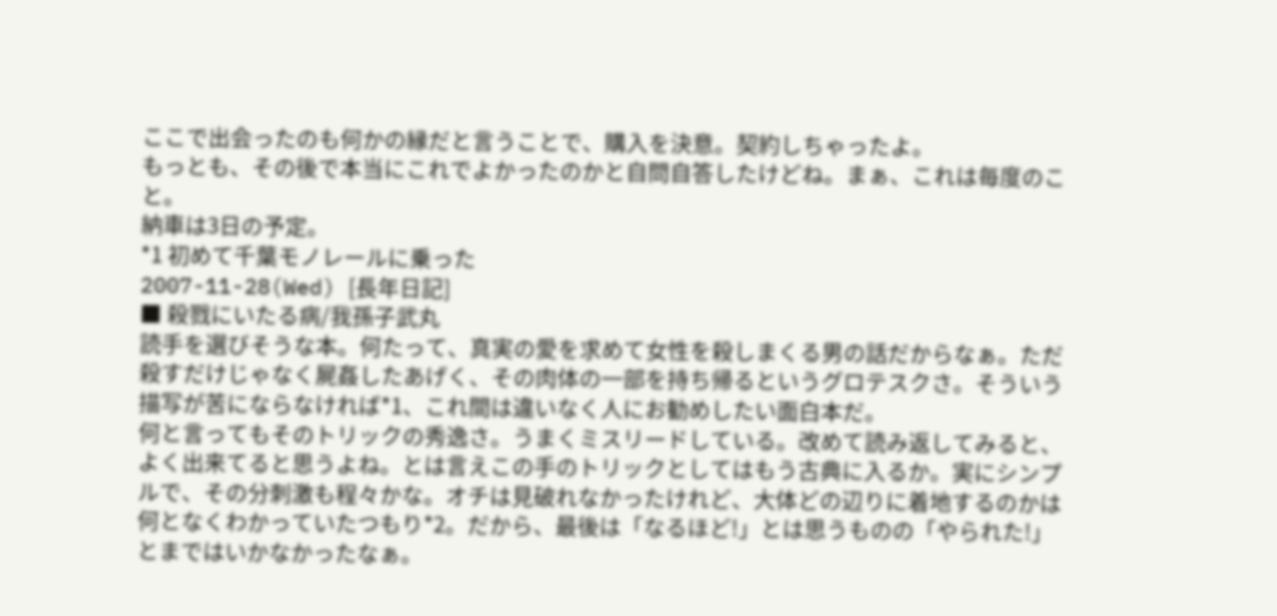ここで出会ったのも何かの縁だと言うことで、購入を決意。契約しちゃったよ。
もっとも、その後で本当にこれでよかったのかと自問自答したけどね。まぁ、これは毎度のこと。
納車は3日の予定。
*1 初めて千葉モノレールに乗った
2007-11-28(Wed) [長年日記]
■ 殺戮にいたる病/我孫子武丸
読手を選びそうな本。何たって、真実の愛を求めて女性を殺しまくる男の話だからなぁ。ただ殺すだけじゃなく屍姦したあげく、その肉体の一部を持ち帰るというグロテスクさ。そういう描写が苦にならなければ*1、これ間は違いなく人にお勧めしたい面白本だ。
何と言ってもそのトリックの秀逸さ。うまくミスリードしている。改めて読み返してみると、よく出来てると思うよね。とは言えこの手のトリックとしてはもう古典に入るか。実にシンプルで、その分刺激も程々かな。オチは見破れなかったけれど、大体どの辺りに着地するのかは何となくわかっていたつもり*2。だから、最後は「なるほど!」とは思うものの「やられた!」とまではいかなかったなぁ。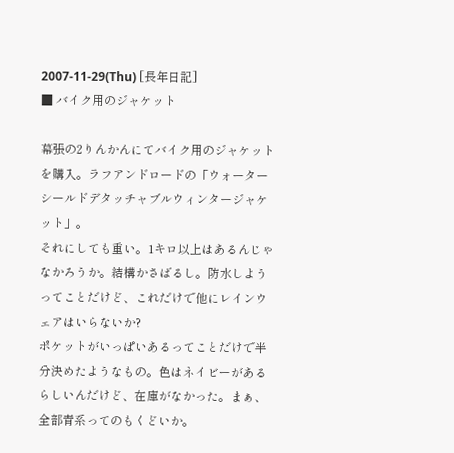2007-11-29(Thu) [長年日記]
■ バイク用のジャケット

幕張の2りんかんにてバイク用のジャケットを購入。ラフアンドロードの「ウォーターシールドデタッチャブルウィンタージャケット」。
それにしても重い。1キロ以上はあるんじゃなかろうか。結構かさばるし。防水しようってことだけど、これだけで他にレインウェアはいらないか?
ポケットがいっぱいあるってことだけで半分決めたようなもの。色はネイビーがあるらしいんだけど、在庫がなかった。まぁ、全部青系ってのもくどいか。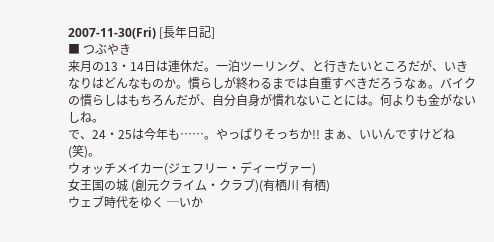2007-11-30(Fri) [長年日記]
■ つぶやき
来月の13・14日は連休だ。一泊ツーリング、と行きたいところだが、いきなりはどんなものか。慣らしが終わるまでは自重すべきだろうなぁ。バイクの慣らしはもちろんだが、自分自身が慣れないことには。何よりも金がないしね。
で、24・25は今年も……。やっぱりそっちか!! まぁ、いいんですけどね(笑)。
ウォッチメイカー(ジェフリー・ディーヴァー)
女王国の城 (創元クライム・クラブ)(有栖川 有栖)
ウェブ時代をゆく ─いか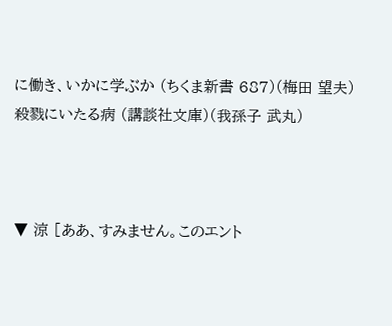に働き、いかに学ぶか (ちくま新書 687)(梅田 望夫)
殺戮にいたる病 (講談社文庫)(我孫子 武丸)



▼ 涼 [ああ、すみません。このエント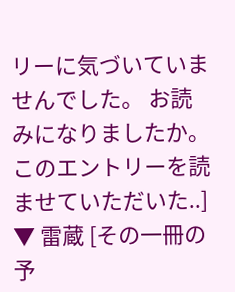リーに気づいていませんでした。 お読みになりましたか。このエントリーを読ませていただいた..]
▼ 雷蔵 [その一冊の予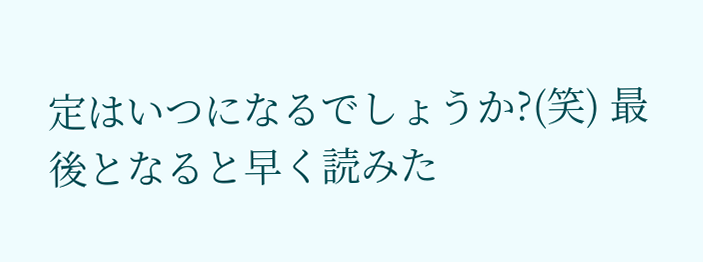定はいつになるでしょうか?(笑) 最後となると早く読みた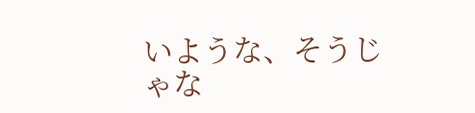いような、そうじゃな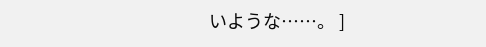いような……。 ]